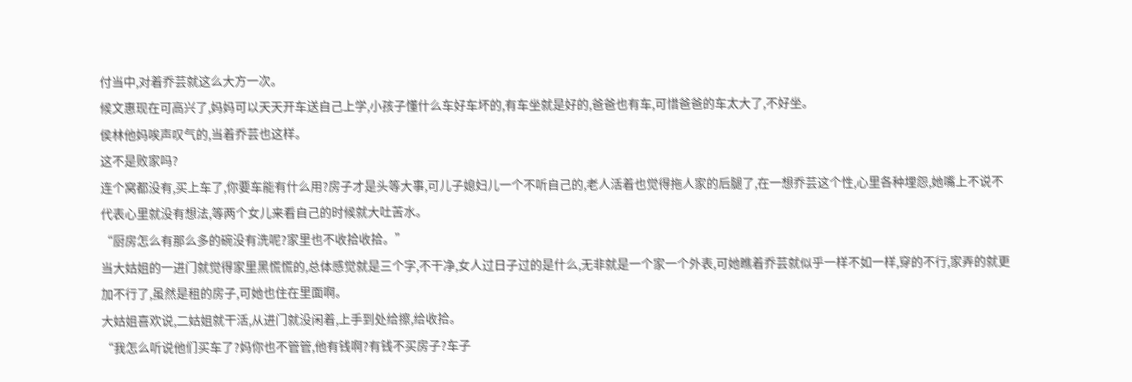付当中,对着乔芸就这么大方一次。
候文惠现在可高兴了,妈妈可以天天开车送自己上学,小孩子懂什么车好车坏的,有车坐就是好的,爸爸也有车,可惜爸爸的车太大了,不好坐。
侯林他妈唉声叹气的,当着乔芸也这样。
这不是败家吗?
连个窝都没有,买上车了,你要车能有什么用?房子才是头等大事,可儿子媳妇儿一个不听自己的,老人活着也觉得拖人家的后腿了,在一想乔芸这个性,心里各种埋怨,她嘴上不说不代表心里就没有想法,等两个女儿来看自己的时候就大吐苦水。
“厨房怎么有那么多的碗没有洗呢?家里也不收拾收拾。”
当大姑姐的一进门就觉得家里黑慌慌的,总体感觉就是三个字,不干净,女人过日子过的是什么,无非就是一个家一个外表,可她瞧着乔芸就似乎一样不如一样,穿的不行,家弄的就更加不行了,虽然是租的房子,可她也住在里面啊。
大姑姐喜欢说,二姑姐就干活,从进门就没闲着,上手到处给擦,给收拾。
“我怎么听说他们买车了?妈你也不管管,他有钱啊?有钱不买房子?车子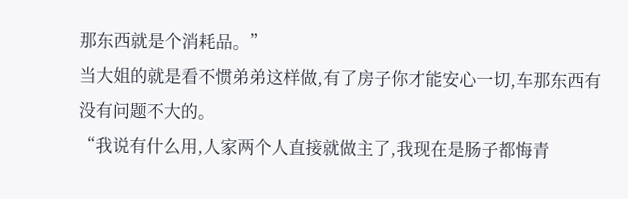那东西就是个消耗品。”
当大姐的就是看不惯弟弟这样做,有了房子你才能安心一切,车那东西有没有问题不大的。
“我说有什么用,人家两个人直接就做主了,我现在是肠子都悔青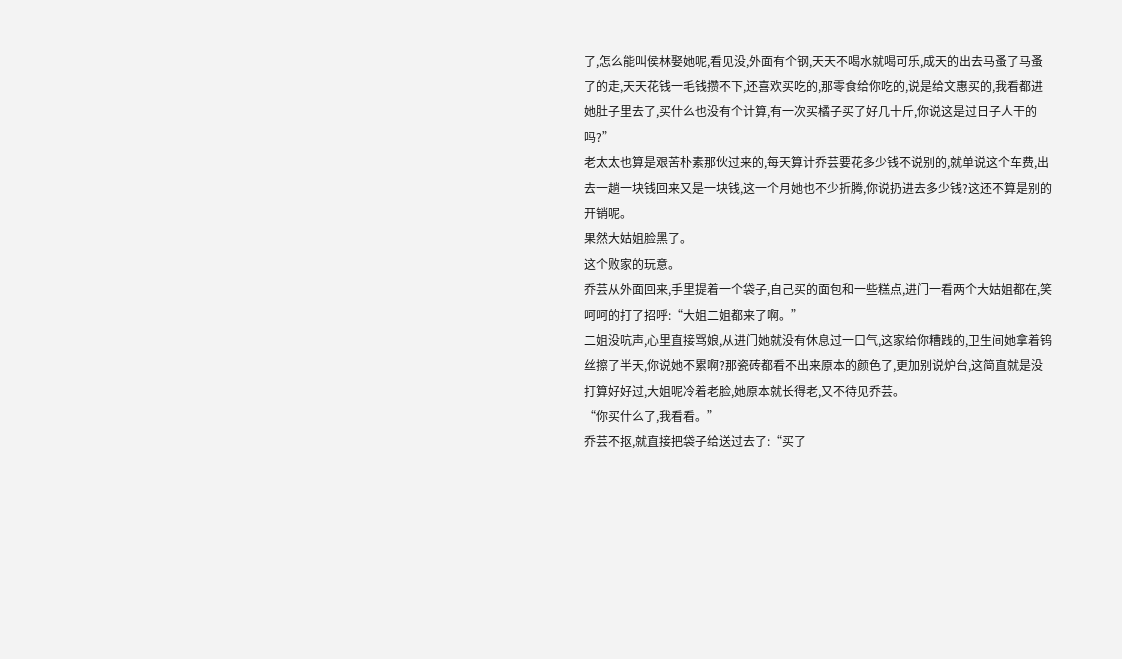了,怎么能叫侯林娶她呢,看见没,外面有个钢,天天不喝水就喝可乐,成天的出去马蚤了马蚤了的走,天天花钱一毛钱攒不下,还喜欢买吃的,那零食给你吃的,说是给文惠买的,我看都进她肚子里去了,买什么也没有个计算,有一次买橘子买了好几十斤,你说这是过日子人干的吗?”
老太太也算是艰苦朴素那伙过来的,每天算计乔芸要花多少钱不说别的,就单说这个车费,出去一趟一块钱回来又是一块钱,这一个月她也不少折腾,你说扔进去多少钱?这还不算是别的开销呢。
果然大姑姐脸黑了。
这个败家的玩意。
乔芸从外面回来,手里提着一个袋子,自己买的面包和一些糕点,进门一看两个大姑姐都在,笑呵呵的打了招呼:“大姐二姐都来了啊。”
二姐没吭声,心里直接骂娘,从进门她就没有休息过一口气,这家给你糟践的,卫生间她拿着钨丝擦了半天,你说她不累啊?那瓷砖都看不出来原本的颜色了,更加别说炉台,这简直就是没打算好好过,大姐呢冷着老脸,她原本就长得老,又不待见乔芸。
“你买什么了,我看看。”
乔芸不抠,就直接把袋子给送过去了:“买了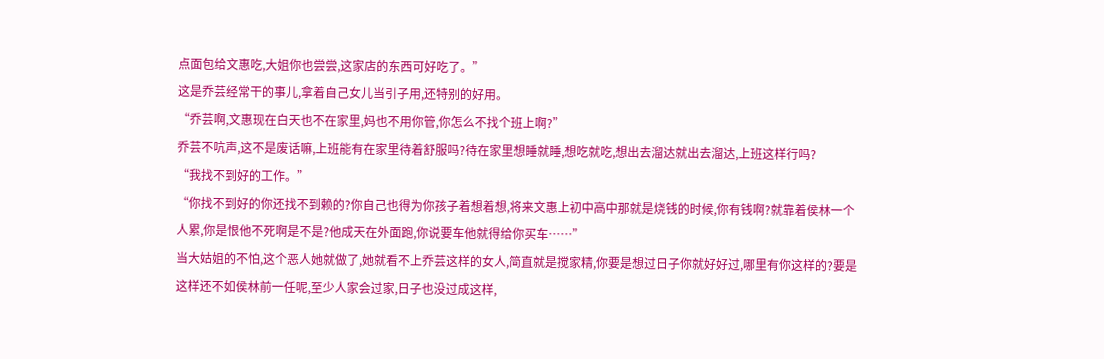点面包给文惠吃,大姐你也尝尝,这家店的东西可好吃了。”
这是乔芸经常干的事儿,拿着自己女儿当引子用,还特别的好用。
“乔芸啊,文惠现在白天也不在家里,妈也不用你管,你怎么不找个班上啊?”
乔芸不吭声,这不是废话嘛,上班能有在家里待着舒服吗?待在家里想睡就睡,想吃就吃,想出去溜达就出去溜达,上班这样行吗?
“我找不到好的工作。”
“你找不到好的你还找不到赖的?你自己也得为你孩子着想着想,将来文惠上初中高中那就是烧钱的时候,你有钱啊?就靠着侯林一个人累,你是恨他不死啊是不是?他成天在外面跑,你说要车他就得给你买车……”
当大姑姐的不怕,这个恶人她就做了,她就看不上乔芸这样的女人,简直就是搅家精,你要是想过日子你就好好过,哪里有你这样的?要是这样还不如侯林前一任呢,至少人家会过家,日子也没过成这样,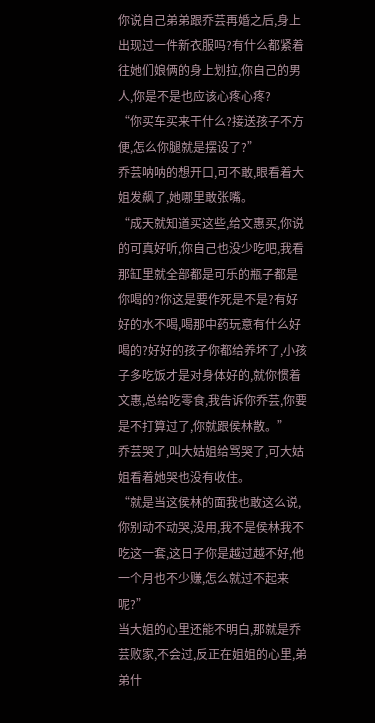你说自己弟弟跟乔芸再婚之后,身上出现过一件新衣服吗?有什么都紧着往她们娘俩的身上划拉,你自己的男人,你是不是也应该心疼心疼?
“你买车买来干什么?接送孩子不方便,怎么你腿就是摆设了?”
乔芸呐呐的想开口,可不敢,眼看着大姐发飙了,她哪里敢张嘴。
“成天就知道买这些,给文惠买,你说的可真好听,你自己也没少吃吧,我看那缸里就全部都是可乐的瓶子都是你喝的?你这是要作死是不是?有好好的水不喝,喝那中药玩意有什么好喝的?好好的孩子你都给养坏了,小孩子多吃饭才是对身体好的,就你惯着文惠,总给吃零食,我告诉你乔芸,你要是不打算过了,你就跟侯林散。”
乔芸哭了,叫大姑姐给骂哭了,可大姑姐看着她哭也没有收住。
“就是当这侯林的面我也敢这么说,你别动不动哭,没用,我不是侯林我不吃这一套,这日子你是越过越不好,他一个月也不少赚,怎么就过不起来呢?”
当大姐的心里还能不明白,那就是乔芸败家,不会过,反正在姐姐的心里,弟弟什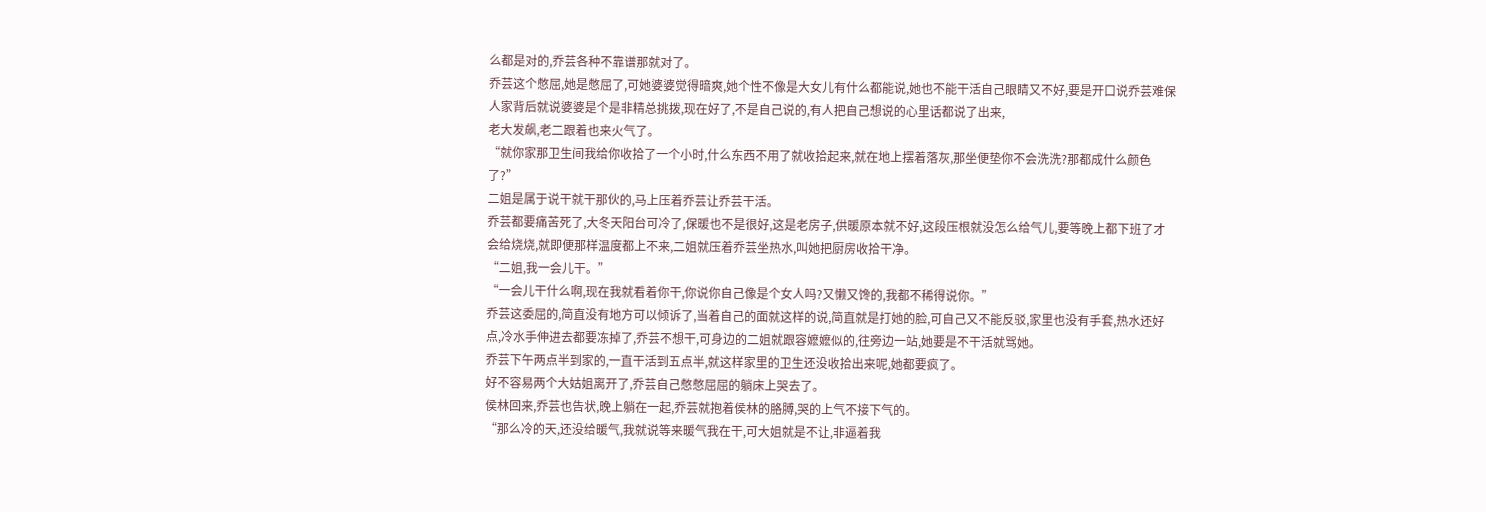么都是对的,乔芸各种不靠谱那就对了。
乔芸这个憋屈,她是憋屈了,可她婆婆觉得暗爽,她个性不像是大女儿有什么都能说,她也不能干活自己眼睛又不好,要是开口说乔芸难保人家背后就说婆婆是个是非精总挑拨,现在好了,不是自己说的,有人把自己想说的心里话都说了出来,
老大发飙,老二跟着也来火气了。
“就你家那卫生间我给你收拾了一个小时,什么东西不用了就收拾起来,就在地上摆着落灰,那坐便垫你不会洗洗?那都成什么颜色了?”
二姐是属于说干就干那伙的,马上压着乔芸让乔芸干活。
乔芸都要痛苦死了,大冬天阳台可冷了,保暖也不是很好,这是老房子,供暖原本就不好,这段压根就没怎么给气儿,要等晚上都下班了才会给烧烧,就即便那样温度都上不来,二姐就压着乔芸坐热水,叫她把厨房收拾干净。
“二姐,我一会儿干。”
“一会儿干什么啊,现在我就看着你干,你说你自己像是个女人吗?又懒又馋的,我都不稀得说你。”
乔芸这委屈的,简直没有地方可以倾诉了,当着自己的面就这样的说,简直就是打她的脸,可自己又不能反驳,家里也没有手套,热水还好点,冷水手伸进去都要冻掉了,乔芸不想干,可身边的二姐就跟容嬷嬷似的,往旁边一站,她要是不干活就骂她。
乔芸下午两点半到家的,一直干活到五点半,就这样家里的卫生还没收拾出来呢,她都要疯了。
好不容易两个大姑姐离开了,乔芸自己憋憋屈屈的躺床上哭去了。
侯林回来,乔芸也告状,晚上躺在一起,乔芸就抱着侯林的胳膊,哭的上气不接下气的。
“那么冷的天,还没给暖气,我就说等来暖气我在干,可大姐就是不让,非逼着我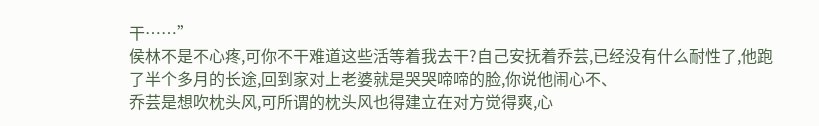干……”
侯林不是不心疼,可你不干难道这些活等着我去干?自己安抚着乔芸,已经没有什么耐性了,他跑了半个多月的长途,回到家对上老婆就是哭哭啼啼的脸,你说他闹心不、
乔芸是想吹枕头风,可所谓的枕头风也得建立在对方觉得爽,心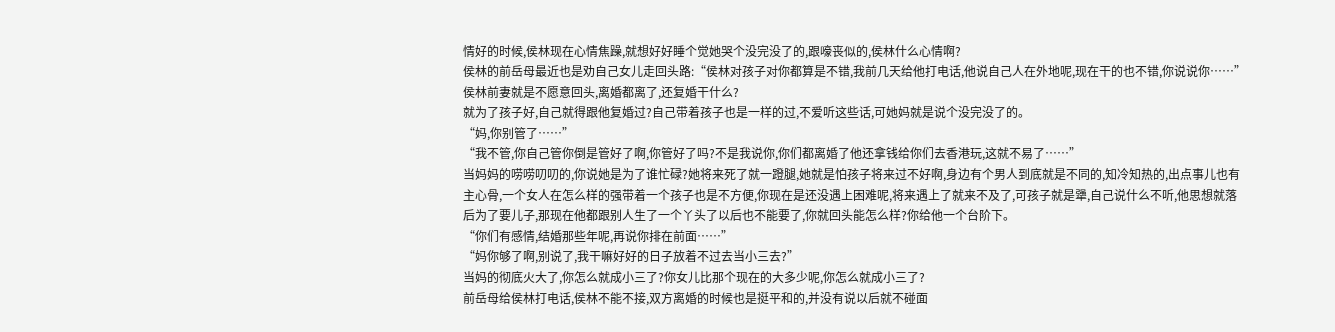情好的时候,侯林现在心情焦躁,就想好好睡个觉她哭个没完没了的,跟嚎丧似的,侯林什么心情啊?
侯林的前岳母最近也是劝自己女儿走回头路:“侯林对孩子对你都算是不错,我前几天给他打电话,他说自己人在外地呢,现在干的也不错,你说说你……”
侯林前妻就是不愿意回头,离婚都离了,还复婚干什么?
就为了孩子好,自己就得跟他复婚过?自己带着孩子也是一样的过,不爱听这些话,可她妈就是说个没完没了的。
“妈,你别管了……”
“我不管,你自己管你倒是管好了啊,你管好了吗?不是我说你,你们都离婚了他还拿钱给你们去香港玩,这就不易了……”
当妈妈的唠唠叨叨的,你说她是为了谁忙碌?她将来死了就一蹬腿,她就是怕孩子将来过不好啊,身边有个男人到底就是不同的,知冷知热的,出点事儿也有主心骨,一个女人在怎么样的强带着一个孩子也是不方便,你现在是还没遇上困难呢,将来遇上了就来不及了,可孩子就是犟,自己说什么不听,他思想就落后为了要儿子,那现在他都跟别人生了一个丫头了以后也不能要了,你就回头能怎么样?你给他一个台阶下。
“你们有感情,结婚那些年呢,再说你排在前面……”
“妈你够了啊,别说了,我干嘛好好的日子放着不过去当小三去?”
当妈的彻底火大了,你怎么就成小三了?你女儿比那个现在的大多少呢,你怎么就成小三了?
前岳母给侯林打电话,侯林不能不接,双方离婚的时候也是挺平和的,并没有说以后就不碰面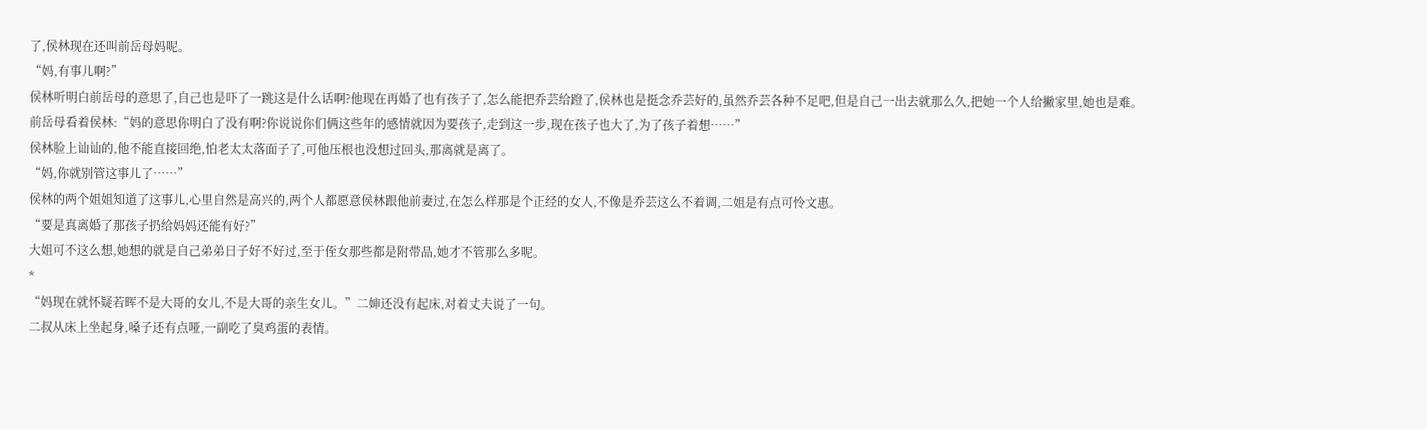了,侯林现在还叫前岳母妈呢。
“妈,有事儿啊?”
侯林听明白前岳母的意思了,自己也是吓了一跳这是什么话啊?他现在再婚了也有孩子了,怎么能把乔芸给蹬了,侯林也是挺念乔芸好的,虽然乔芸各种不足吧,但是自己一出去就那么久,把她一个人给撇家里,她也是难。
前岳母看着侯林:“妈的意思你明白了没有啊?你说说你们俩这些年的感情就因为要孩子,走到这一步,现在孩子也大了,为了孩子着想……”
侯林脸上讪讪的,他不能直接回绝,怕老太太落面子了,可他压根也没想过回头,那离就是离了。
“妈,你就别管这事儿了……”
侯林的两个姐姐知道了这事儿,心里自然是高兴的,两个人都愿意侯林跟他前妻过,在怎么样那是个正经的女人,不像是乔芸这么不着调,二姐是有点可怜文惠。
“要是真离婚了那孩子扔给妈妈还能有好?”
大姐可不这么想,她想的就是自己弟弟日子好不好过,至于侄女那些都是附带品,她才不管那么多呢。
*
“妈现在就怀疑若晖不是大哥的女儿,不是大哥的亲生女儿。”二婶还没有起床,对着丈夫说了一句。
二叔从床上坐起身,嗓子还有点哑,一副吃了臭鸡蛋的表情。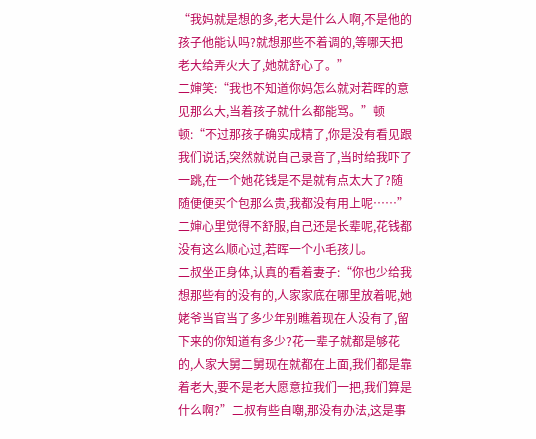“我妈就是想的多,老大是什么人啊,不是他的孩子他能认吗?就想那些不着调的,等哪天把老大给弄火大了,她就舒心了。”
二婶笑:“我也不知道你妈怎么就对若晖的意见那么大,当着孩子就什么都能骂。”顿顿:“不过那孩子确实成精了,你是没有看见跟我们说话,突然就说自己录音了,当时给我吓了一跳,在一个她花钱是不是就有点太大了?随随便便买个包那么贵,我都没有用上呢……”
二婶心里觉得不舒服,自己还是长辈呢,花钱都没有这么顺心过,若晖一个小毛孩儿。
二叔坐正身体,认真的看着妻子:“你也少给我想那些有的没有的,人家家底在哪里放着呢,她姥爷当官当了多少年别瞧着现在人没有了,留下来的你知道有多少?花一辈子就都是够花的,人家大舅二舅现在就都在上面,我们都是靠着老大,要不是老大愿意拉我们一把,我们算是什么啊?”二叔有些自嘲,那没有办法,这是事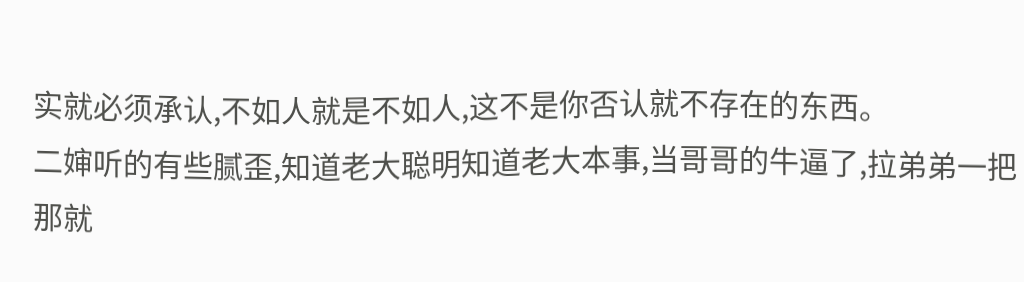实就必须承认,不如人就是不如人,这不是你否认就不存在的东西。
二婶听的有些腻歪,知道老大聪明知道老大本事,当哥哥的牛逼了,拉弟弟一把那就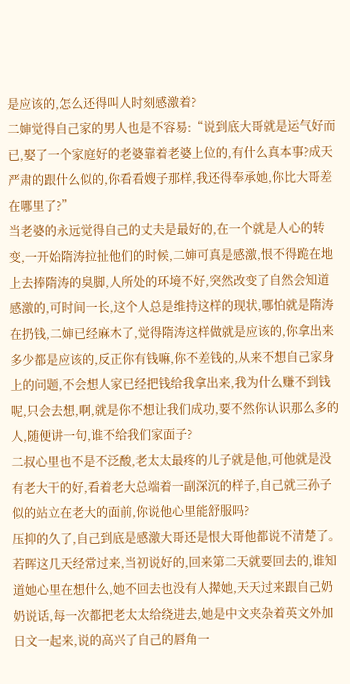是应该的,怎么还得叫人时刻感激着?
二婶觉得自己家的男人也是不容易:“说到底大哥就是运气好而已,娶了一个家庭好的老婆靠着老婆上位的,有什么真本事?成天严肃的跟什么似的,你看看嫂子那样,我还得奉承她,你比大哥差在哪里了?”
当老婆的永远觉得自己的丈夫是最好的,在一个就是人心的转变,一开始隋涛拉扯他们的时候,二婶可真是感激,恨不得跪在地上去捧隋涛的臭脚,人所处的环境不好,突然改变了自然会知道感激的,可时间一长,这个人总是维持这样的现状,哪怕就是隋涛在扔钱,二婶已经麻木了,觉得隋涛这样做就是应该的,你拿出来多少都是应该的,反正你有钱嘛,你不差钱的,从来不想自己家身上的问题,不会想人家已经把钱给我拿出来,我为什么赚不到钱呢,只会去想,啊,就是你不想让我们成功,要不然你认识那么多的人,随便讲一句,谁不给我们家面子?
二叔心里也不是不泛酸,老太太最疼的儿子就是他,可他就是没有老大干的好,看着老大总端着一副深沉的样子,自己就三孙子似的站立在老大的面前,你说他心里能舒服吗?
压抑的久了,自己到底是感激大哥还是恨大哥他都说不清楚了。
若晖这几天经常过来,当初说好的,回来第二天就要回去的,谁知道她心里在想什么,她不回去也没有人撵她,天天过来跟自己奶奶说话,每一次都把老太太给绕进去,她是中文夹杂着英文外加日文一起来,说的高兴了自己的唇角一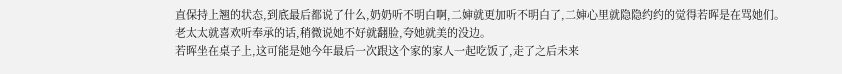直保持上翘的状态,到底最后都说了什么,奶奶听不明白啊,二婶就更加听不明白了,二婶心里就隐隐约约的觉得若晖是在骂她们。
老太太就喜欢听奉承的话,稍微说她不好就翻脸,夸她就美的没边。
若晖坐在桌子上,这可能是她今年最后一次跟这个家的家人一起吃饭了,走了之后未来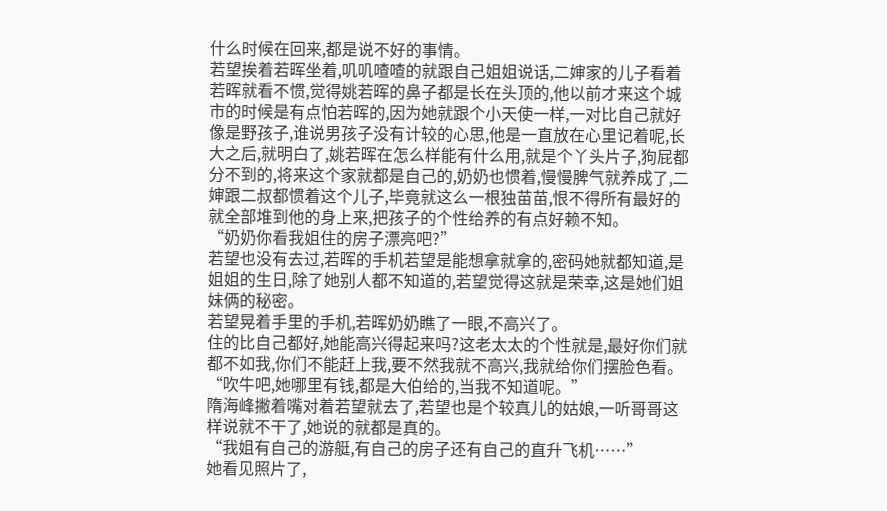什么时候在回来,都是说不好的事情。
若望挨着若晖坐着,叽叽喳喳的就跟自己姐姐说话,二婶家的儿子看着若晖就看不惯,觉得姚若晖的鼻子都是长在头顶的,他以前才来这个城市的时候是有点怕若晖的,因为她就跟个小天使一样,一对比自己就好像是野孩子,谁说男孩子没有计较的心思,他是一直放在心里记着呢,长大之后,就明白了,姚若晖在怎么样能有什么用,就是个丫头片子,狗屁都分不到的,将来这个家就都是自己的,奶奶也惯着,慢慢脾气就养成了,二婶跟二叔都惯着这个儿子,毕竟就这么一根独苗苗,恨不得所有最好的就全部堆到他的身上来,把孩子的个性给养的有点好赖不知。
“奶奶你看我姐住的房子漂亮吧?”
若望也没有去过,若晖的手机若望是能想拿就拿的,密码她就都知道,是姐姐的生日,除了她别人都不知道的,若望觉得这就是荣幸,这是她们姐妹俩的秘密。
若望晃着手里的手机,若晖奶奶瞧了一眼,不高兴了。
住的比自己都好,她能高兴得起来吗?这老太太的个性就是,最好你们就都不如我,你们不能赶上我,要不然我就不高兴,我就给你们摆脸色看。
“吹牛吧,她哪里有钱,都是大伯给的,当我不知道呢。”
隋海峰撇着嘴对着若望就去了,若望也是个较真儿的姑娘,一听哥哥这样说就不干了,她说的就都是真的。
“我姐有自己的游艇,有自己的房子还有自己的直升飞机……”
她看见照片了,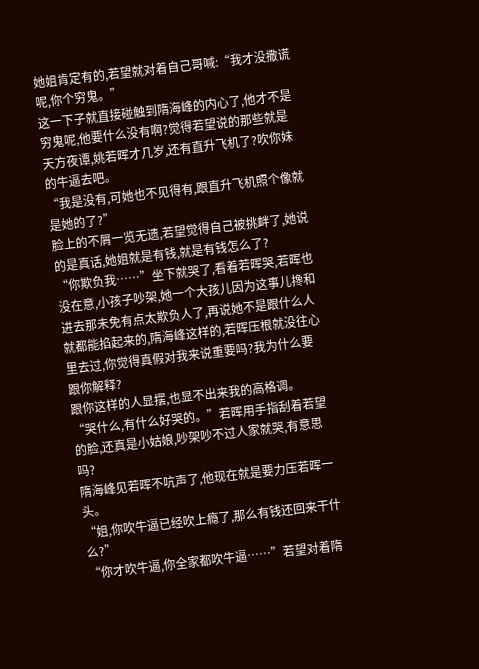她姐肯定有的,若望就对着自己哥喊:“我才没撒谎呢,你个穷鬼。”
这一下子就直接碰触到隋海峰的内心了,他才不是穷鬼呢,他要什么没有啊?觉得若望说的那些就是天方夜谭,姚若晖才几岁,还有直升飞机了?吹你妹的牛逼去吧。
“我是没有,可她也不见得有,跟直升飞机照个像就是她的了?”
脸上的不屑一览无遗,若望觉得自己被挑衅了,她说的是真话,她姐就是有钱,就是有钱怎么了?
“你欺负我……”坐下就哭了,看着若晖哭,若晖也没在意,小孩子吵架,她一个大孩儿因为这事儿搀和进去那未免有点太欺负人了,再说她不是跟什么人就都能掐起来的,隋海峰这样的,若晖压根就没往心里去过,你觉得真假对我来说重要吗?我为什么要跟你解释?
跟你这样的人显摆,也显不出来我的高格调。
“哭什么,有什么好哭的。”若晖用手指刮着若望的脸,还真是小姑娘,吵架吵不过人家就哭,有意思吗?
隋海峰见若晖不吭声了,他现在就是要力压若晖一头。
“姐,你吹牛逼已经吹上瘾了,那么有钱还回来干什么?”
“你才吹牛逼,你全家都吹牛逼……”若望对着隋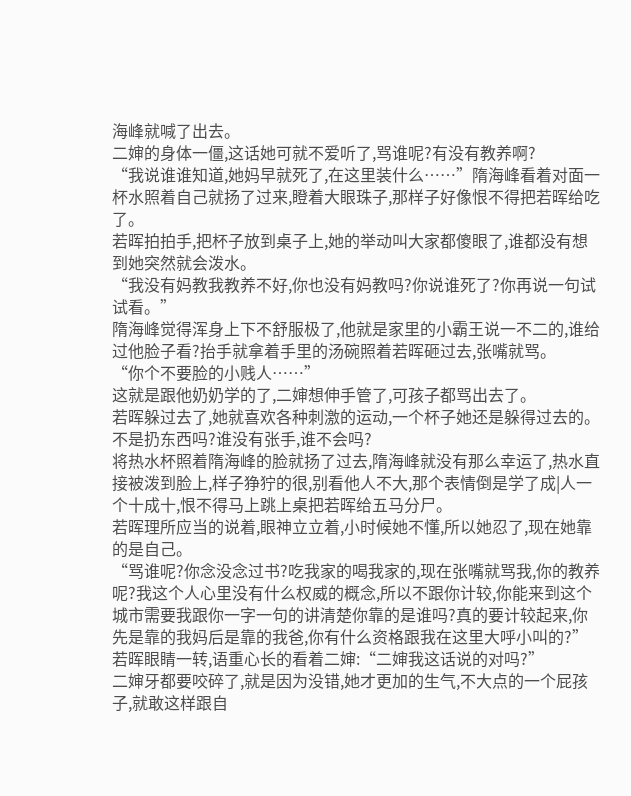海峰就喊了出去。
二婶的身体一僵,这话她可就不爱听了,骂谁呢?有没有教养啊?
“我说谁谁知道,她妈早就死了,在这里装什么……”隋海峰看着对面一杯水照着自己就扬了过来,瞪着大眼珠子,那样子好像恨不得把若晖给吃了。
若晖拍拍手,把杯子放到桌子上,她的举动叫大家都傻眼了,谁都没有想到她突然就会泼水。
“我没有妈教我教养不好,你也没有妈教吗?你说谁死了?你再说一句试试看。”
隋海峰觉得浑身上下不舒服极了,他就是家里的小霸王说一不二的,谁给过他脸子看?抬手就拿着手里的汤碗照着若晖砸过去,张嘴就骂。
“你个不要脸的小贱人……”
这就是跟他奶奶学的了,二婶想伸手管了,可孩子都骂出去了。
若晖躲过去了,她就喜欢各种刺激的运动,一个杯子她还是躲得过去的。
不是扔东西吗?谁没有张手,谁不会吗?
将热水杯照着隋海峰的脸就扬了过去,隋海峰就没有那么幸运了,热水直接被泼到脸上,样子狰狞的很,别看他人不大,那个表情倒是学了成|人一个十成十,恨不得马上跳上桌把若晖给五马分尸。
若晖理所应当的说着,眼神立立着,小时候她不懂,所以她忍了,现在她靠的是自己。
“骂谁呢?你念没念过书?吃我家的喝我家的,现在张嘴就骂我,你的教养呢?我这个人心里没有什么权威的概念,所以不跟你计较,你能来到这个城市需要我跟你一字一句的讲清楚你靠的是谁吗?真的要计较起来,你先是靠的我妈后是靠的我爸,你有什么资格跟我在这里大呼小叫的?”若晖眼睛一转,语重心长的看着二婶:“二婶我这话说的对吗?”
二婶牙都要咬碎了,就是因为没错,她才更加的生气,不大点的一个屁孩子,就敢这样跟自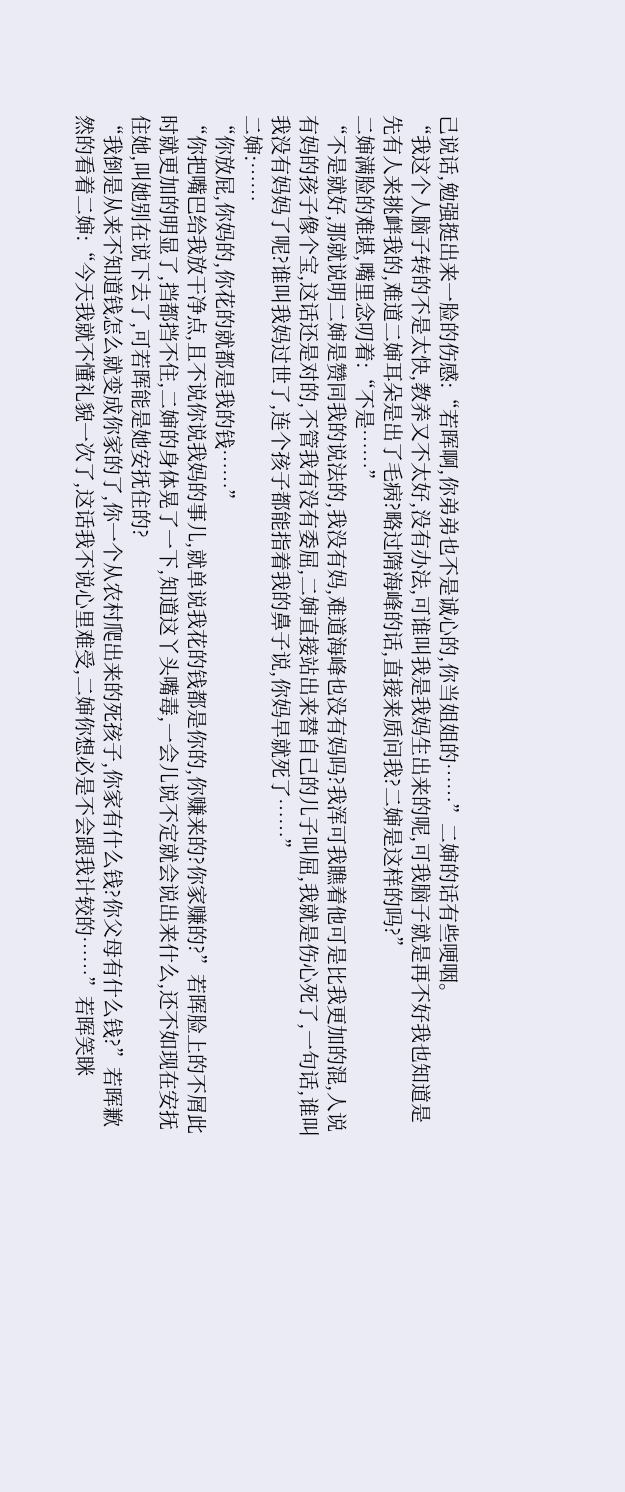己说话,勉强挺出来一脸的伤感:“若晖啊,你弟弟也不是诚心的,你当姐姐的……”二婶的话有些哽咽。
“我这个人脑子转的不是太快,教养又不太好,没有办法,可谁叫我是我妈生出来的呢,可我脑子就是再不好我也知道是先有人来挑衅我的,难道二婶耳朵是出了毛病?略过隋海峰的话,直接来质问我?二婶是这样的吗?”
二婶满脸的难堪,嘴里念叨着:“不是……”
“不是就好,那就说明二婶是赞同我的说法的,我没有妈,难道海峰也没有妈吗?我浑可我瞧着他可是比我更加的混,人说有妈的孩子像个宝,这话还是对的,不管我有没有委屈,二婶直接站出来替自己的儿子叫屈,我就是伤心死了,一句话,谁叫我没有妈妈了呢?谁叫我妈过世了,连个孩子都能指着我的鼻子说,你妈早就死了……”
二婶:……
“你放屁,你妈的,你花的就都是我的钱……”
“你把嘴巴给我放干净点,且不说你说我妈的事儿,就单说我花的钱都是你的,你赚来的?你家赚的?”若晖脸上的不屑此时就更加的明显了,挡都挡不住,二婶的身体晃了一下,知道这丫头嘴毒,一会儿说不定就会说出来什么,还不如现在安抚住她,叫她别在说下去了,可若晖能是她安抚住的?
“我倒是从来不知道钱怎么就变成你家的了,你一个从农村爬出来的死孩子,你家有什么钱?你父母有什么钱?”若晖歉然的看着二婶:“今天我就不懂礼貌一次了,这话我不说心里难受,二婶你想必是不会跟我计较的……”若晖笑眯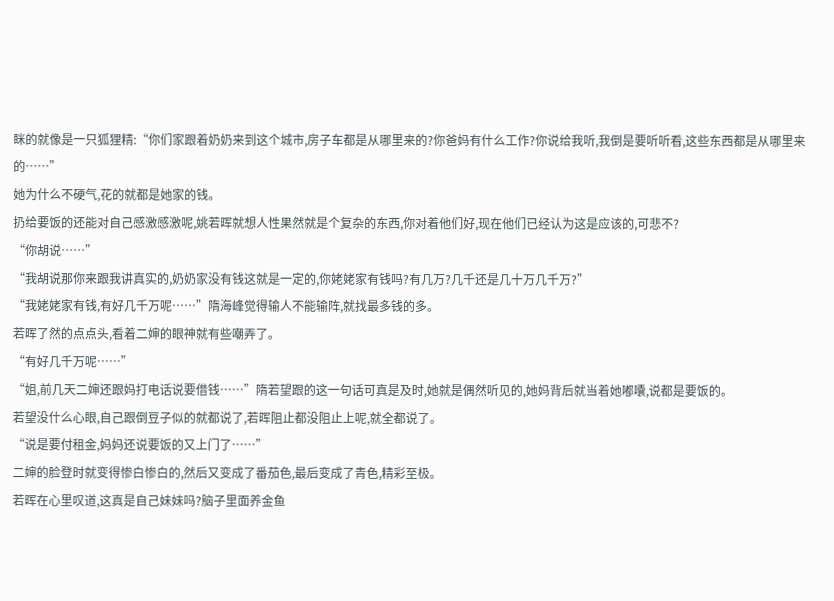眯的就像是一只狐狸精:“你们家跟着奶奶来到这个城市,房子车都是从哪里来的?你爸妈有什么工作?你说给我听,我倒是要听听看,这些东西都是从哪里来的……”
她为什么不硬气,花的就都是她家的钱。
扔给要饭的还能对自己感激感激呢,姚若晖就想人性果然就是个复杂的东西,你对着他们好,现在他们已经认为这是应该的,可悲不?
“你胡说……”
“我胡说那你来跟我讲真实的,奶奶家没有钱这就是一定的,你姥姥家有钱吗?有几万?几千还是几十万几千万?”
“我姥姥家有钱,有好几千万呢……”隋海峰觉得输人不能输阵,就找最多钱的多。
若晖了然的点点头,看着二婶的眼神就有些嘲弄了。
“有好几千万呢……”
“姐,前几天二婶还跟妈打电话说要借钱……”隋若望跟的这一句话可真是及时,她就是偶然听见的,她妈背后就当着她嘟囔,说都是要饭的。
若望没什么心眼,自己跟倒豆子似的就都说了,若晖阻止都没阻止上呢,就全都说了。
“说是要付租金,妈妈还说要饭的又上门了……”
二婶的脸登时就变得惨白惨白的,然后又变成了番茄色,最后变成了青色,精彩至极。
若晖在心里叹道,这真是自己妹妹吗?脑子里面养金鱼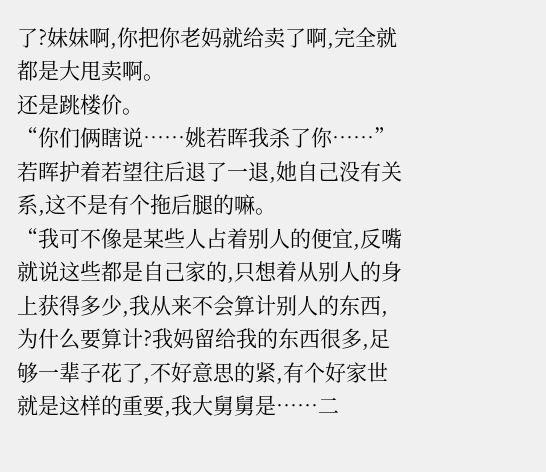了?妹妹啊,你把你老妈就给卖了啊,完全就都是大甩卖啊。
还是跳楼价。
“你们俩瞎说……姚若晖我杀了你……”
若晖护着若望往后退了一退,她自己没有关系,这不是有个拖后腿的嘛。
“我可不像是某些人占着别人的便宜,反嘴就说这些都是自己家的,只想着从别人的身上获得多少,我从来不会算计别人的东西,为什么要算计?我妈留给我的东西很多,足够一辈子花了,不好意思的紧,有个好家世就是这样的重要,我大舅舅是……二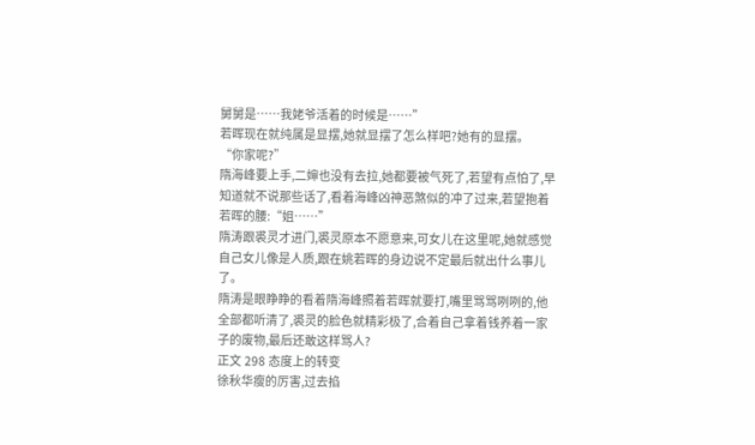舅舅是……我姥爷活着的时候是……”
若晖现在就纯属是显摆,她就显摆了怎么样吧?她有的显摆。
“你家呢?”
隋海峰要上手,二婶也没有去拉,她都要被气死了,若望有点怕了,早知道就不说那些话了,看着海峰凶神恶煞似的冲了过来,若望抱着若晖的腰:“姐……”
隋涛跟裘灵才进门,裘灵原本不愿意来,可女儿在这里呢,她就感觉自己女儿像是人质,跟在姚若晖的身边说不定最后就出什么事儿了。
隋涛是眼睁睁的看着隋海峰照着若晖就要打,嘴里骂骂咧咧的,他全部都听清了,裘灵的脸色就精彩极了,合着自己拿着钱养着一家子的废物,最后还敢这样骂人?
正文 298 态度上的转变
徐秋华瘦的厉害,过去掐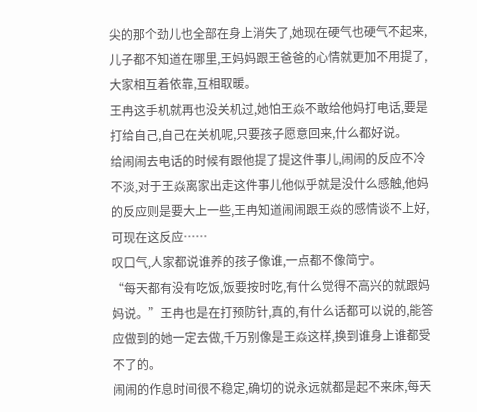尖的那个劲儿也全部在身上消失了,她现在硬气也硬气不起来,儿子都不知道在哪里,王妈妈跟王爸爸的心情就更加不用提了,大家相互着依靠,互相取暖。
王冉这手机就再也没关机过,她怕王焱不敢给他妈打电话,要是打给自己,自己在关机呢,只要孩子愿意回来,什么都好说。
给闹闹去电话的时候有跟他提了提这件事儿,闹闹的反应不冷不淡,对于王焱离家出走这件事儿他似乎就是没什么感触,他妈的反应则是要大上一些,王冉知道闹闹跟王焱的感情谈不上好,可现在这反应……
叹口气,人家都说谁养的孩子像谁,一点都不像简宁。
“每天都有没有吃饭,饭要按时吃,有什么觉得不高兴的就跟妈妈说。”王冉也是在打预防针,真的,有什么话都可以说的,能答应做到的她一定去做,千万别像是王焱这样,换到谁身上谁都受不了的。
闹闹的作息时间很不稳定,确切的说永远就都是起不来床,每天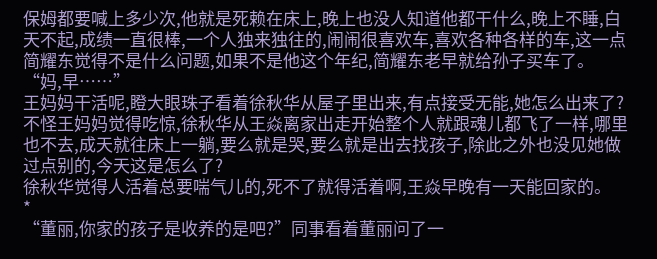保姆都要喊上多少次,他就是死赖在床上,晚上也没人知道他都干什么,晚上不睡,白天不起,成绩一直很棒,一个人独来独往的,闹闹很喜欢车,喜欢各种各样的车,这一点简耀东觉得不是什么问题,如果不是他这个年纪,简耀东老早就给孙子买车了。
“妈,早……”
王妈妈干活呢,瞪大眼珠子看着徐秋华从屋子里出来,有点接受无能,她怎么出来了?不怪王妈妈觉得吃惊,徐秋华从王焱离家出走开始整个人就跟魂儿都飞了一样,哪里也不去,成天就往床上一躺,要么就是哭,要么就是出去找孩子,除此之外也没见她做过点别的,今天这是怎么了?
徐秋华觉得人活着总要喘气儿的,死不了就得活着啊,王焱早晚有一天能回家的。
*
“董丽,你家的孩子是收养的是吧?”同事看着董丽问了一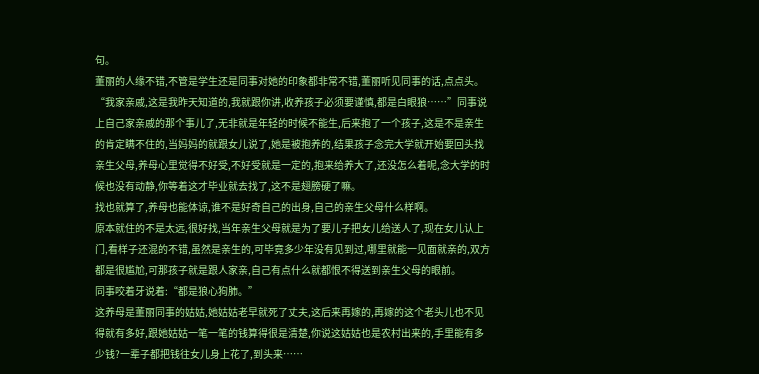句。
董丽的人缘不错,不管是学生还是同事对她的印象都非常不错,董丽听见同事的话,点点头。
“我家亲戚,这是我昨天知道的,我就跟你讲,收养孩子必须要谨慎,都是白眼狼……”同事说上自己家亲戚的那个事儿了,无非就是年轻的时候不能生,后来抱了一个孩子,这是不是亲生的肯定瞒不住的,当妈妈的就跟女儿说了,她是被抱养的,结果孩子念完大学就开始要回头找亲生父母,养母心里觉得不好受,不好受就是一定的,抱来给养大了,还没怎么着呢,念大学的时候也没有动静,你等着这才毕业就去找了,这不是翅膀硬了嘛。
找也就算了,养母也能体谅,谁不是好奇自己的出身,自己的亲生父母什么样啊。
原本就住的不是太远,很好找,当年亲生父母就是为了要儿子把女儿给送人了,现在女儿认上门,看样子还混的不错,虽然是亲生的,可毕竟多少年没有见到过,哪里就能一见面就亲的,双方都是很尴尬,可那孩子就是跟人家亲,自己有点什么就都恨不得送到亲生父母的眼前。
同事咬着牙说着:“都是狼心狗肺。”
这养母是董丽同事的姑姑,她姑姑老早就死了丈夫,这后来再嫁的,再嫁的这个老头儿也不见得就有多好,跟她姑姑一笔一笔的钱算得很是清楚,你说这姑姑也是农村出来的,手里能有多少钱?一辈子都把钱往女儿身上花了,到头来……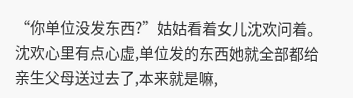“你单位没发东西?”姑姑看着女儿沈欢问着。
沈欢心里有点心虚,单位发的东西她就全部都给亲生父母送过去了,本来就是嘛,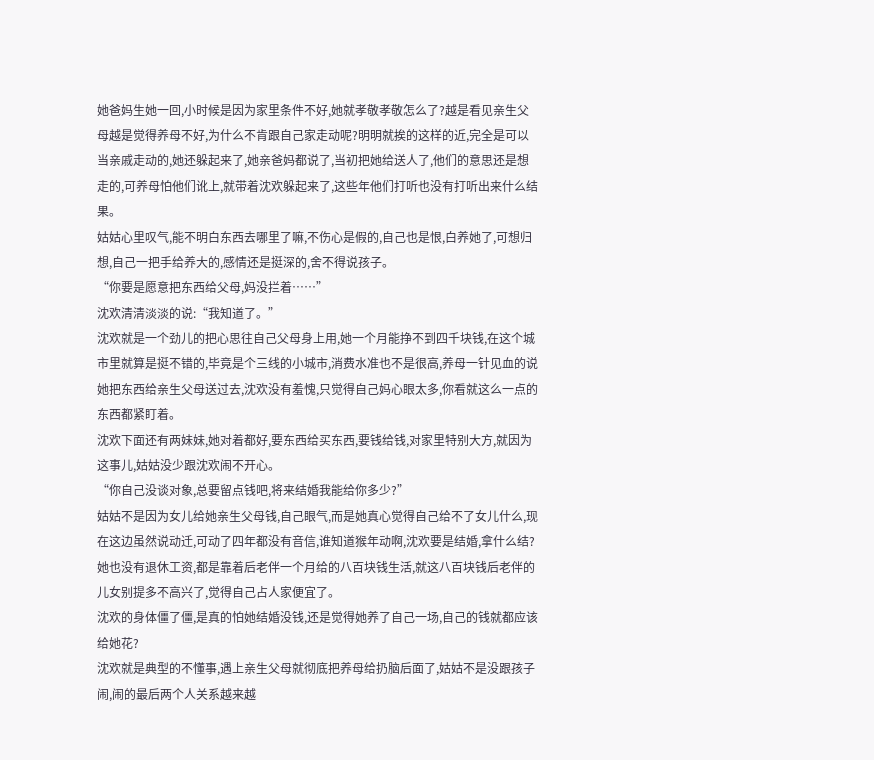她爸妈生她一回,小时候是因为家里条件不好,她就孝敬孝敬怎么了?越是看见亲生父母越是觉得养母不好,为什么不肯跟自己家走动呢?明明就挨的这样的近,完全是可以当亲戚走动的,她还躲起来了,她亲爸妈都说了,当初把她给送人了,他们的意思还是想走的,可养母怕他们讹上,就带着沈欢躲起来了,这些年他们打听也没有打听出来什么结果。
姑姑心里叹气,能不明白东西去哪里了嘛,不伤心是假的,自己也是恨,白养她了,可想归想,自己一把手给养大的,感情还是挺深的,舍不得说孩子。
“你要是愿意把东西给父母,妈没拦着……”
沈欢清清淡淡的说:“我知道了。”
沈欢就是一个劲儿的把心思往自己父母身上用,她一个月能挣不到四千块钱,在这个城市里就算是挺不错的,毕竟是个三线的小城市,消费水准也不是很高,养母一针见血的说她把东西给亲生父母送过去,沈欢没有羞愧,只觉得自己妈心眼太多,你看就这么一点的东西都紧盯着。
沈欢下面还有两妹妹,她对着都好,要东西给买东西,要钱给钱,对家里特别大方,就因为这事儿,姑姑没少跟沈欢闹不开心。
“你自己没谈对象,总要留点钱吧,将来结婚我能给你多少?”
姑姑不是因为女儿给她亲生父母钱,自己眼气,而是她真心觉得自己给不了女儿什么,现在这边虽然说动迁,可动了四年都没有音信,谁知道猴年动啊,沈欢要是结婚,拿什么结?她也没有退休工资,都是靠着后老伴一个月给的八百块钱生活,就这八百块钱后老伴的儿女别提多不高兴了,觉得自己占人家便宜了。
沈欢的身体僵了僵,是真的怕她结婚没钱,还是觉得她养了自己一场,自己的钱就都应该给她花?
沈欢就是典型的不懂事,遇上亲生父母就彻底把养母给扔脑后面了,姑姑不是没跟孩子闹,闹的最后两个人关系越来越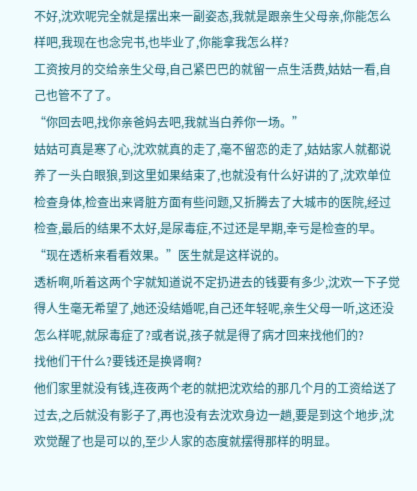不好,沈欢呢完全就是摆出来一副姿态,我就是跟亲生父母亲,你能怎么样吧,我现在也念完书,也毕业了,你能拿我怎么样?
工资按月的交给亲生父母,自己紧巴巴的就留一点生活费,姑姑一看,自己也管不了了。
“你回去吧,找你亲爸妈去吧,我就当白养你一场。”
姑姑可真是寒了心,沈欢就真的走了,毫不留恋的走了,姑姑家人就都说养了一头白眼狼,到这里如果结束了,也就没有什么好讲的了,沈欢单位检查身体,检查出来肾脏方面有些问题,又折腾去了大城市的医院,经过检查,最后的结果不太好,是尿毒症,不过还是早期,幸亏是检查的早。
“现在透析来看看效果。”医生就是这样说的。
透析啊,听着这两个字就知道说不定扔进去的钱要有多少,沈欢一下子觉得人生毫无希望了,她还没结婚呢,自己还年轻呢,亲生父母一听,这还没怎么样呢,就尿毒症了?或者说,孩子就是得了病才回来找他们的?
找他们干什么?要钱还是换肾啊?
他们家里就没有钱,连夜两个老的就把沈欢给的那几个月的工资给送了过去,之后就没有影子了,再也没有去沈欢身边一趟,要是到这个地步,沈欢觉醒了也是可以的,至少人家的态度就摆得那样的明显。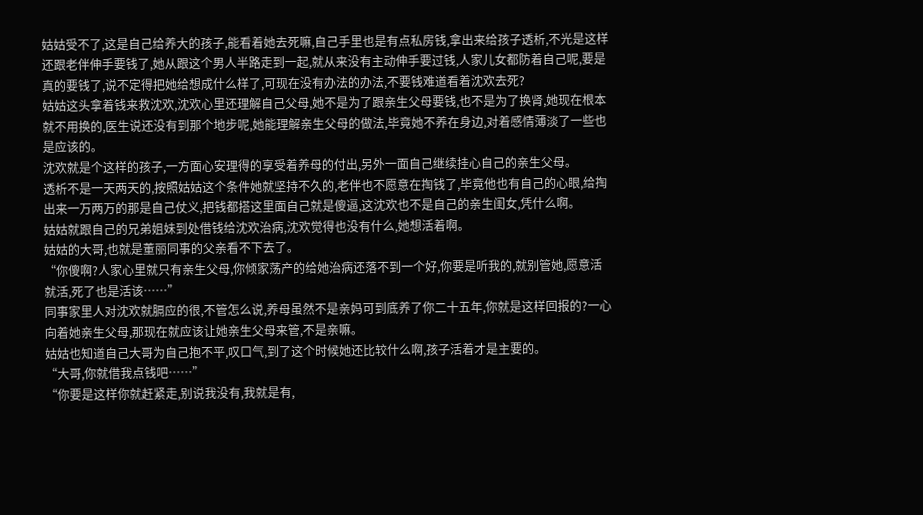姑姑受不了,这是自己给养大的孩子,能看着她去死嘛,自己手里也是有点私房钱,拿出来给孩子透析,不光是这样还跟老伴伸手要钱了,她从跟这个男人半路走到一起,就从来没有主动伸手要过钱,人家儿女都防着自己呢,要是真的要钱了,说不定得把她给想成什么样了,可现在没有办法的办法,不要钱难道看着沈欢去死?
姑姑这头拿着钱来救沈欢,沈欢心里还理解自己父母,她不是为了跟亲生父母要钱,也不是为了换肾,她现在根本就不用换的,医生说还没有到那个地步呢,她能理解亲生父母的做法,毕竟她不养在身边,对着感情薄淡了一些也是应该的。
沈欢就是个这样的孩子,一方面心安理得的享受着养母的付出,另外一面自己继续挂心自己的亲生父母。
透析不是一天两天的,按照姑姑这个条件她就坚持不久的,老伴也不愿意在掏钱了,毕竟他也有自己的心眼,给掏出来一万两万的那是自己仗义,把钱都搭这里面自己就是傻逼,这沈欢也不是自己的亲生闺女,凭什么啊。
姑姑就跟自己的兄弟姐妹到处借钱给沈欢治病,沈欢觉得也没有什么,她想活着啊。
姑姑的大哥,也就是董丽同事的父亲看不下去了。
“你傻啊?人家心里就只有亲生父母,你倾家荡产的给她治病还落不到一个好,你要是听我的,就别管她,愿意活就活,死了也是活该……”
同事家里人对沈欢就膈应的很,不管怎么说,养母虽然不是亲妈可到底养了你二十五年,你就是这样回报的?一心向着她亲生父母,那现在就应该让她亲生父母来管,不是亲嘛。
姑姑也知道自己大哥为自己抱不平,叹口气,到了这个时候她还比较什么啊,孩子活着才是主要的。
“大哥,你就借我点钱吧……”
“你要是这样你就赶紧走,别说我没有,我就是有,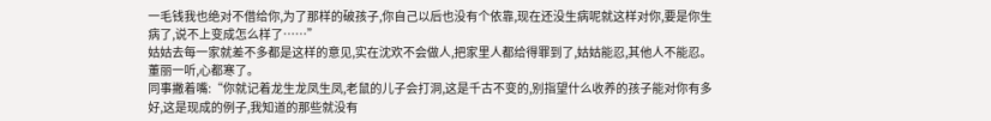一毛钱我也绝对不借给你,为了那样的破孩子,你自己以后也没有个依靠,现在还没生病呢就这样对你,要是你生病了,说不上变成怎么样了……”
姑姑去每一家就差不多都是这样的意见,实在沈欢不会做人,把家里人都给得罪到了,姑姑能忍,其他人不能忍。
董丽一听,心都寒了。
同事撇着嘴:“你就记着龙生龙凤生凤,老鼠的儿子会打洞,这是千古不变的,别指望什么收养的孩子能对你有多好,这是现成的例子,我知道的那些就没有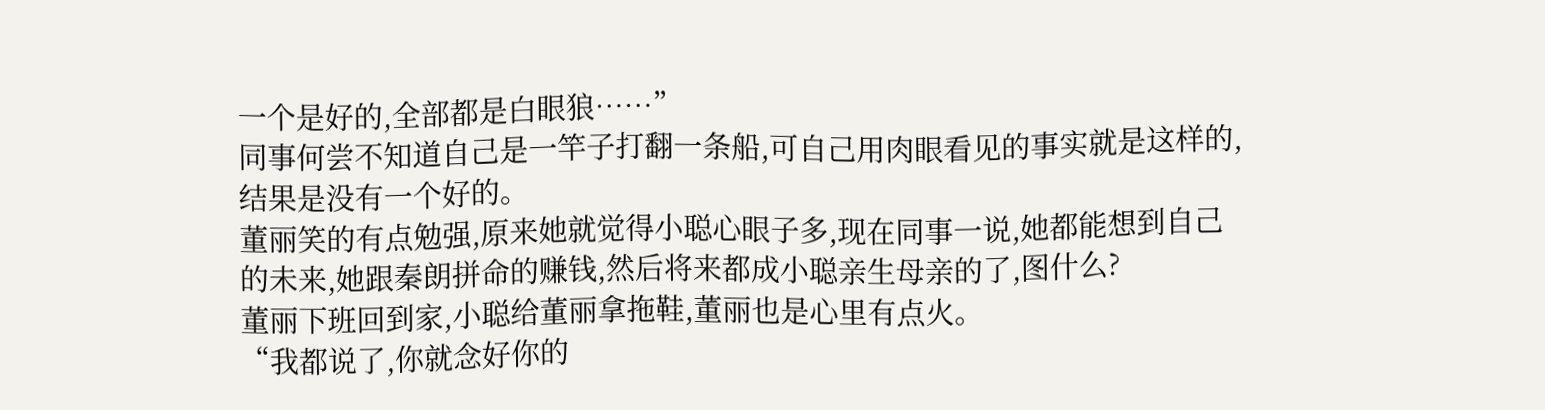一个是好的,全部都是白眼狼……”
同事何尝不知道自己是一竿子打翻一条船,可自己用肉眼看见的事实就是这样的,结果是没有一个好的。
董丽笑的有点勉强,原来她就觉得小聪心眼子多,现在同事一说,她都能想到自己的未来,她跟秦朗拼命的赚钱,然后将来都成小聪亲生母亲的了,图什么?
董丽下班回到家,小聪给董丽拿拖鞋,董丽也是心里有点火。
“我都说了,你就念好你的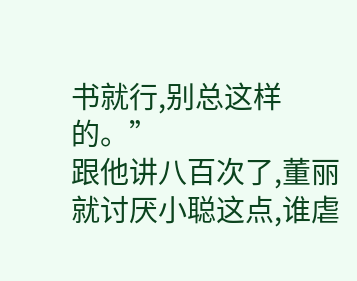书就行,别总这样的。”
跟他讲八百次了,董丽就讨厌小聪这点,谁虐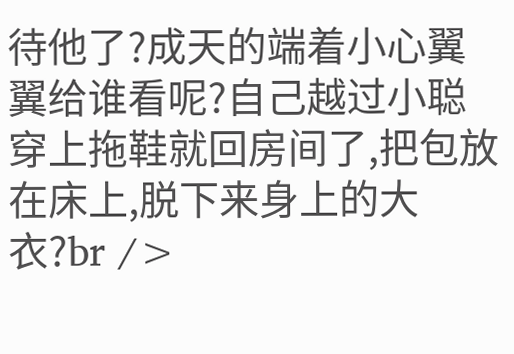待他了?成天的端着小心翼翼给谁看呢?自己越过小聪穿上拖鞋就回房间了,把包放在床上,脱下来身上的大衣?br />